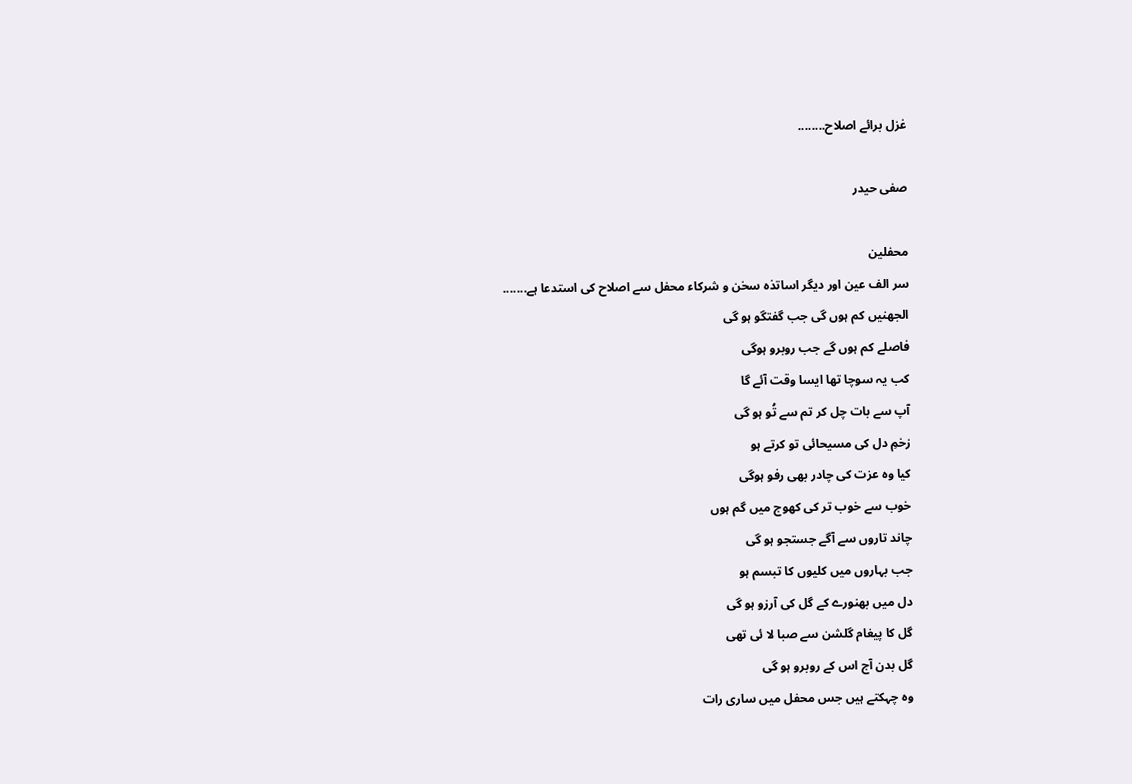غزل برائے اصلاح........

صفی حیدر

محفلین
سر الف عین اور دیگر اساتذہ سخن و شرکاء محفل سے اصلاح کی استدعا ہے.......
الجھنیں کم ہوں گی جب گفتگو ہو گی
فاصلے کم ہوں گے جب روبرو ہوگی
کب یہ سوچا تھا ایسا وقت آئے گا
آپ سے بات چل کر تم سے تُو ہو گی
زخمِ دل کی مسیحائی تو کرتے ہو
کیا وہ عزت کی چادر بھی رفو ہوگی
خوب سے خوب تر کی کھوج میں گم ہوں
چاند تاروں سے آگے جستجو ہو گی
جب بہاروں میں کلیوں کا تبسم ہو
دل میں بھنورے کے گل کی آرزو ہو گی
گل کا پیغام گلشن سے صبا لا ئی تھی
گل بدن آج اس کے روبرو ہو گی
وہ چہکتے ہیں جس محفل میں ساری رات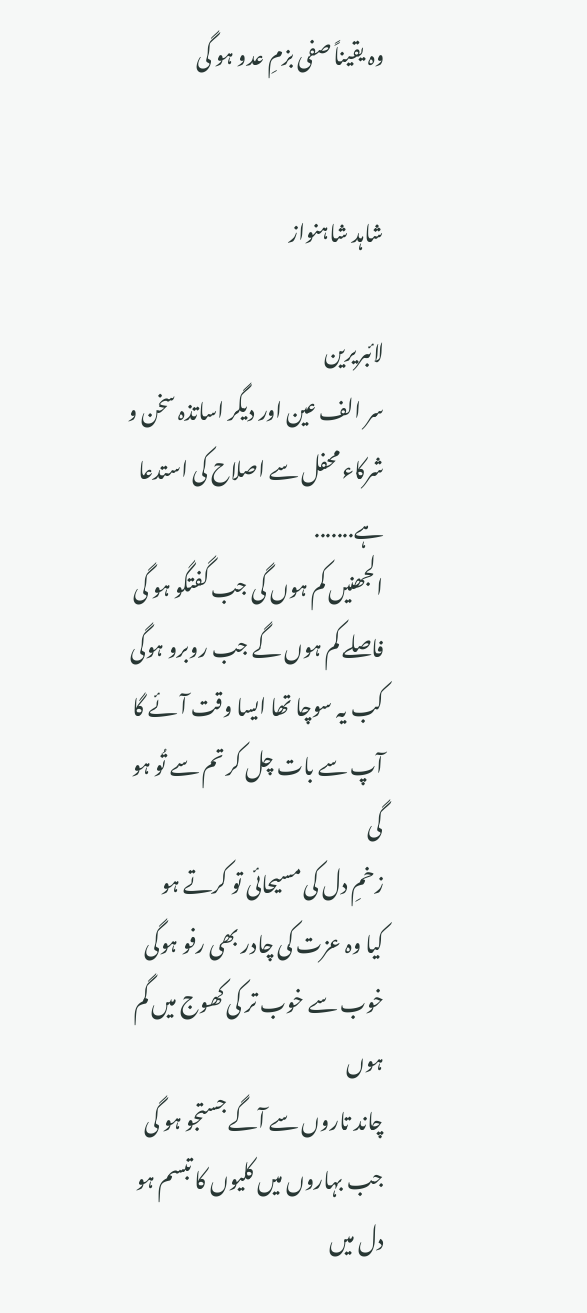وہ یقیناً صفی بزمِ عدو ہو گی


شاہد شاہنواز

لائبریرین
سر الف عین اور دیگر اساتذہ سخن و شرکاء محفل سے اصلاح کی استدعا ہے.......
الجھنیں کم ہوں گی جب گفتگو ہو گی
فاصلے کم ہوں گے جب روبرو ہوگی
کب یہ سوچا تھا ایسا وقت آئے گا
آپ سے بات چل کر تم سے تُو ہو گی
زخمِ دل کی مسیحائی تو کرتے ہو
کیا وہ عزت کی چادر بھی رفو ہوگی
خوب سے خوب تر کی کھوج میں گم ہوں
چاند تاروں سے آگے جستجو ہو گی
جب بہاروں میں کلیوں کا تبسم ہو
دل میں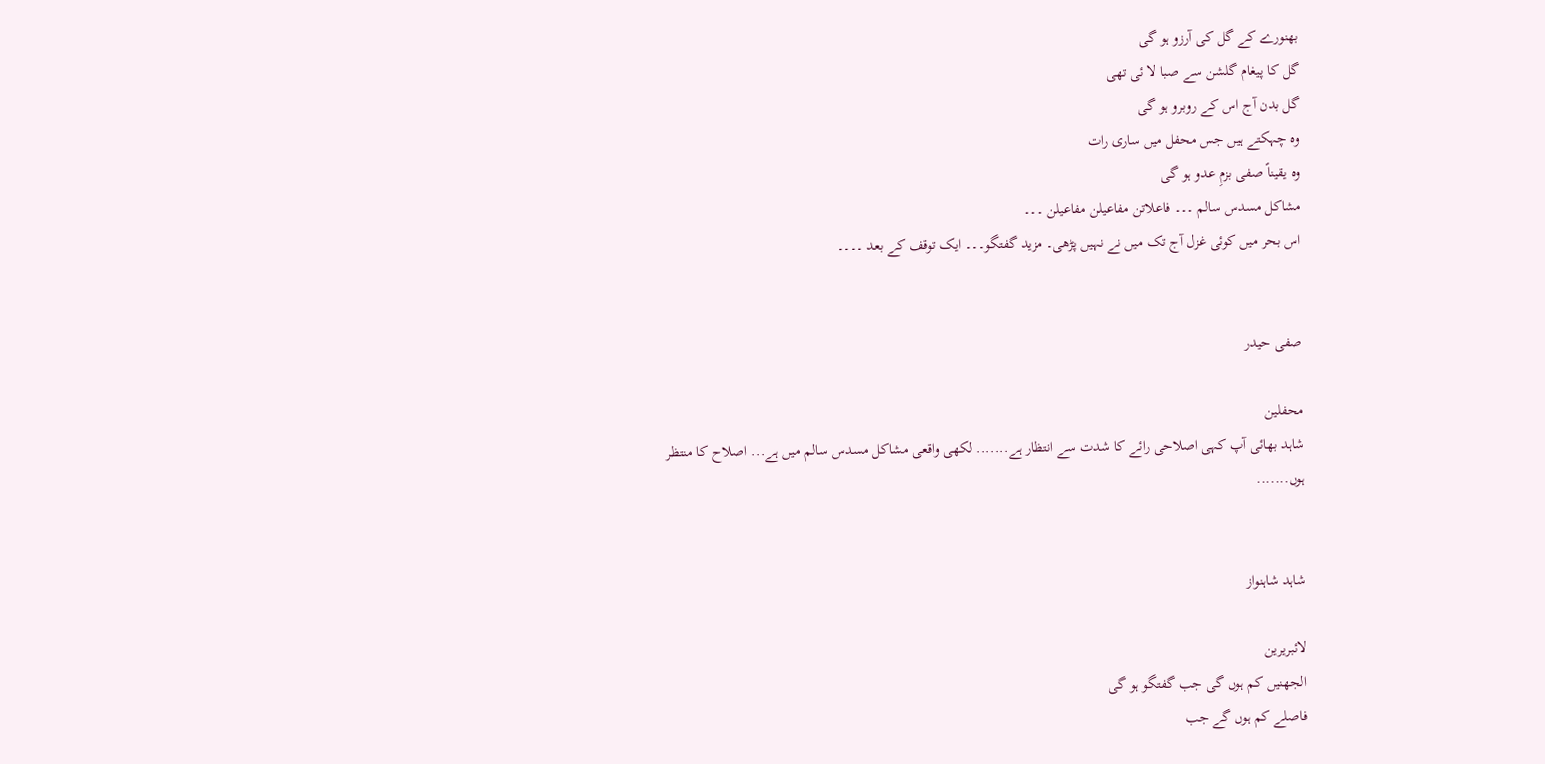بھنورے کے گل کی آرزو ہو گی
گل کا پیغام گلشن سے صبا لا ئی تھی
گل بدن آج اس کے روبرو ہو گی
وہ چہکتے ہیں جس محفل میں ساری رات
وہ یقیناً صفی بزمِ عدو ہو گی
مشاکل مسدس سالم ۔۔۔ فاعلاتن مفاعیلن مفاعیلن ۔۔۔
اس بحر میں کوئی غزل آج تک میں نے نہیں پڑھی۔ مزید گفتگو۔۔۔ ایک توقف کے بعد ۔۔۔۔


صفی حیدر

محفلین
شاہد بھائی آپ کہی اصلاحی رائے کا شدت سے انتظار ہے....... لکھی واقعی مشاکل مسدس سالم میں ہے... اصلاح کا منتظر ہوں.......


شاہد شاہنواز

لائبریرین
الجھنیں کم ہوں گی جب گفتگو ہو گی
فاصلے کم ہوں گے جب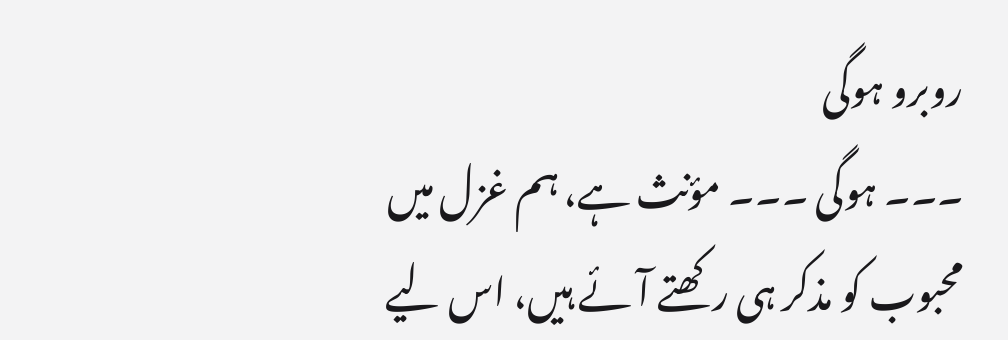روبرو ہوگی
۔۔۔ ہوگی ۔۔۔ مؤنث ہے، ہم غزل میں محبوب کو مذکر ہی رکھتے آئے ہیں، اس لیے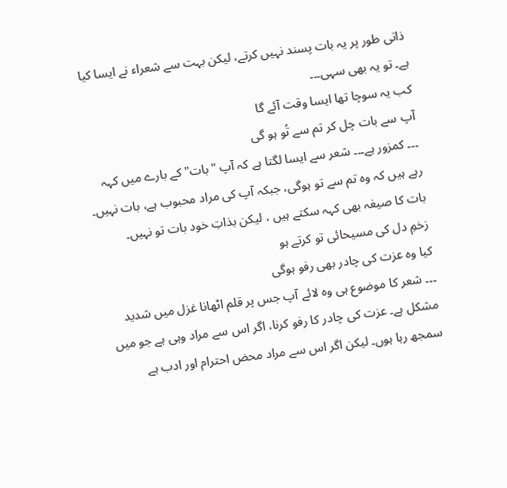ذاتی طور پر یہ بات پسند نہیں کرتے، لیکن بہت سے شعراء نے ایسا کیا ہے۔ تو یہ بھی سہی۔۔۔
کب یہ سوچا تھا ایسا وقت آئے گا
آپ سے بات چل کر تم سے تُو ہو گی
۔۔۔ کمزور ہے۔۔۔ شعر سے ایسا لگتا ہے کہ آپ "بات" کے بارے میں کہہ رہے ہیں کہ وہ تم سے تو ہوگی، جبکہ آپ کی مراد محبوب ہے، بات نہیں۔ بات کا صیغہ بھی کہہ سکتے ہیں ، لیکن بذاتِ خود بات تو نہیں۔
زخمِ دل کی مسیحائی تو کرتے ہو
کیا وہ عزت کی چادر بھی رفو ہوگی
۔۔۔ شعر کا موضوع ہی وہ لائے آپ جس پر قلم اٹھانا غزل میں شدید مشکل ہے۔ عزت کی چادر کا رفو کرنا، اگر اس سے مراد وہی ہے جو میں سمجھ رہا ہوں۔ لیکن اگر اس سے مراد محض احترام اور ادب ہے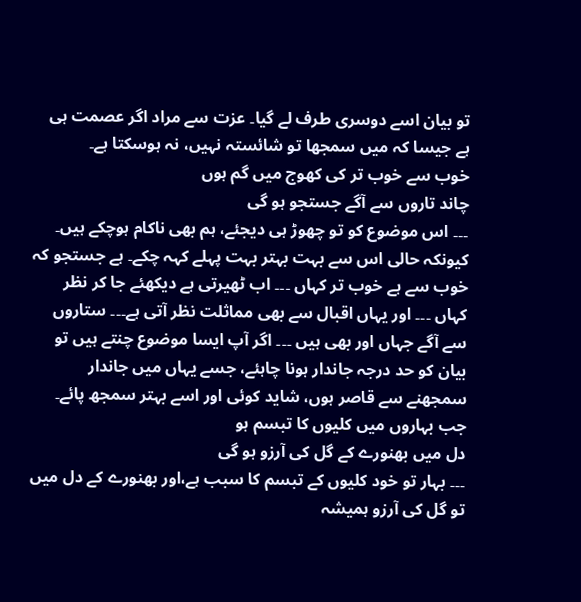تو بیان اسے دوسری طرف لے گیا۔ عزت سے مراد اگر عصمت ہی ہے جیسا کہ میں سمجھا تو شائستہ نہیں، نہ ہوسکتا ہے۔
خوب سے خوب تر کی کھوج میں گم ہوں
چاند تاروں سے آگے جستجو ہو گی
۔۔۔ اس موضوع کو تو چھوڑ ہی دیجئے، ہم بھی ناکام ہوچکے ہیں۔ کیونکہ حالی اس سے بہت بہتر بہت پہلے کہہ چکے۔ ہے جستجو کہ خوب سے ہے خوب تر کہاں ۔۔۔ اب ٹھیرتی ہے دیکھئے جا کر نظر کہاں ۔۔۔ اور یہاں اقبال سے بھی مماثلت نظر آتی ہے۔۔۔ ستاروں سے آگے جہاں اور بھی ہیں ۔۔۔ اگر آپ ایسا موضوع چنتے ہیں تو بیان کو حد درجہ جاندار ہونا چاہئے، جسے یہاں میں جاندار سمجھنے سے قاصر ہوں، شاید کوئی اور اسے بہتر سمجھ پائے۔
جب بہاروں میں کلیوں کا تبسم ہو
دل میں بھنورے کے گل کی آرزو ہو گی
۔۔۔ بہار تو خود کلیوں کے تبسم کا سبب ہے،اور بھنورے کے دل میں تو گل کی آرزو ہمیشہ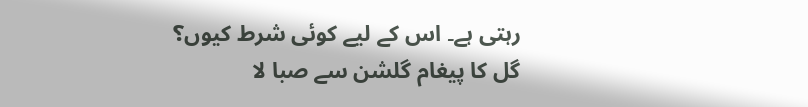رہتی ہے۔ اس کے لیے کوئی شرط کیوں؟
گل کا پیغام گلشن سے صبا لا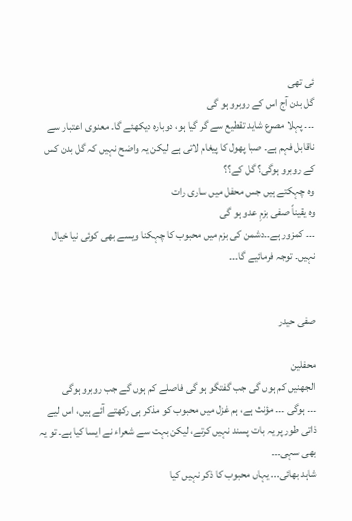ئی تھی
گل بدن آج اس کے روبرو ہو گی
۔۔۔ پہلا مصرع شاید تقطیع سے گر گیا ہو، دوبارہ دیکھئے گا۔ معنوی اعتبار سے ناقابل فہم ہے۔ صبا پھول کا پیغام لاتی ہے لیکن یہ واضح نہیں کہ گل بدن کس کے روبرو ہوگی؟ گل کے؟؟
وہ چہکتے ہیں جس محفل میں ساری رات
وہ یقیناً صفی بزمِ عدو ہو گی
۔۔۔ کمزور ہے۔۔دشمن کی بزم میں محبوب کا چہکنا ویسے بھی کوئی نیا خیال نہیں۔ توجہ فرمائیے گا۔۔۔


صفی حیدر

محفلین
الجھنیں کم ہوں گی جب گفتگو ہو گی فاصلے کم ہوں گے جب روبرو ہوگی
۔۔۔ ہوگی ۔۔۔ مؤنث ہے، ہم غزل میں محبوب کو مذکر ہی رکھتے آئے ہیں، اس لیے ذاتی طور پر یہ بات پسند نہیں کرتے، لیکن بہت سے شعراء نے ایسا کیا ہے۔ تو یہ بھی سہی۔۔۔
شاہد بھائی... یہاں محبوب کا ذکر نہیں کیا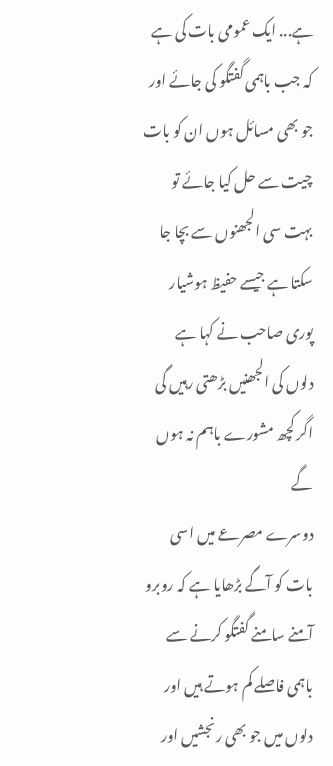ہے... ایک عمومی بات کی ہے کہ جب باہمی گفتگو کی جائے اور جو بھی مسائل ہوں ان کو بات چیت سے حل کیا جائے تو بہت سی الجھنوں سے بچا جا سکتا ہے جیسے حفیظ ہوشیار پوری صاحب نے کہا ہے
دلوں کی الجھنیں بڑھتی رہیں گی
اگر کچھ مشورے باہم نہ ہوں گے
دوسرے مصرعے میں اسی بات کو آگے بڑھایا ہے کہ روبرو آمنے سامنے گفتگو کرنے سے باہمی فاصلے کم ہوتے ہیں اور دلوں میں جو بھی رنجشیں اور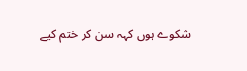شکوے ہوں کہہ سن کر ختم کیے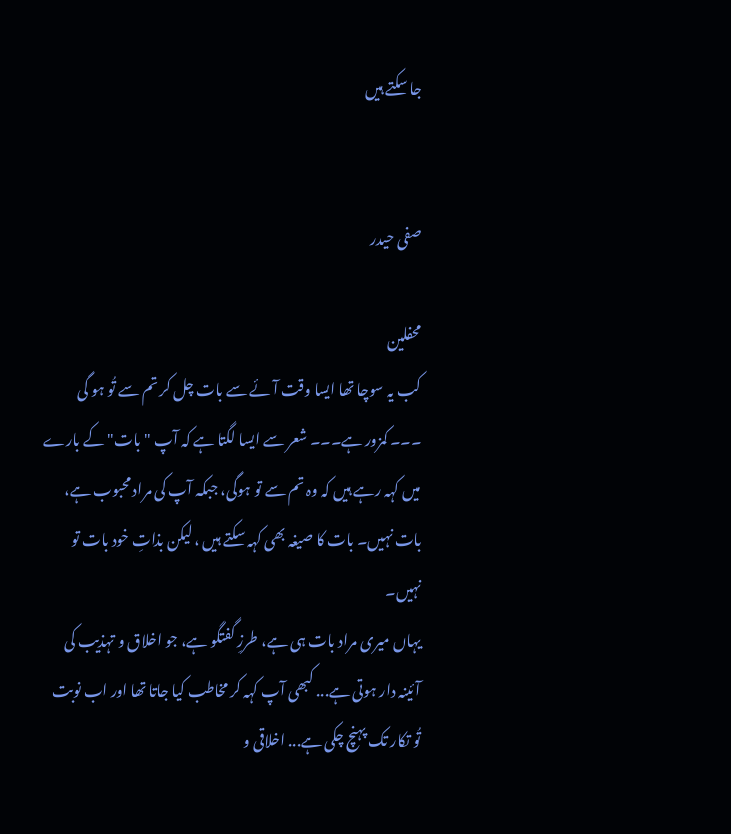جا سکتے ہیں


صفی حیدر

محفلین
کب یہ سوچا تھا ایسا وقت آئے سے بات چل کر تم سے تُو ہو گی
۔۔۔ کمزور ہے۔۔۔ شعر سے ایسا لگتا ہے کہ آپ "بات" کے بارے میں کہہ رہے ہیں کہ وہ تم سے تو ہوگی، جبکہ آپ کی مراد محبوب ہے، بات نہیں۔ بات کا صیغہ بھی کہہ سکتے ہیں ، لیکن بذاتِ خود بات تو نہیں۔
یہاں میری مراد بات ہی ہے، طرزِ گفتگو ہے، جو اخلاق و تہذیب کی آئینہ دار ہوتی ہے... کبھی آپ کہہ کر مخاطب کیا جاتا تھا اور اب نوبت تُو تکار تک پہنچ چکی ہے... اخلاقی و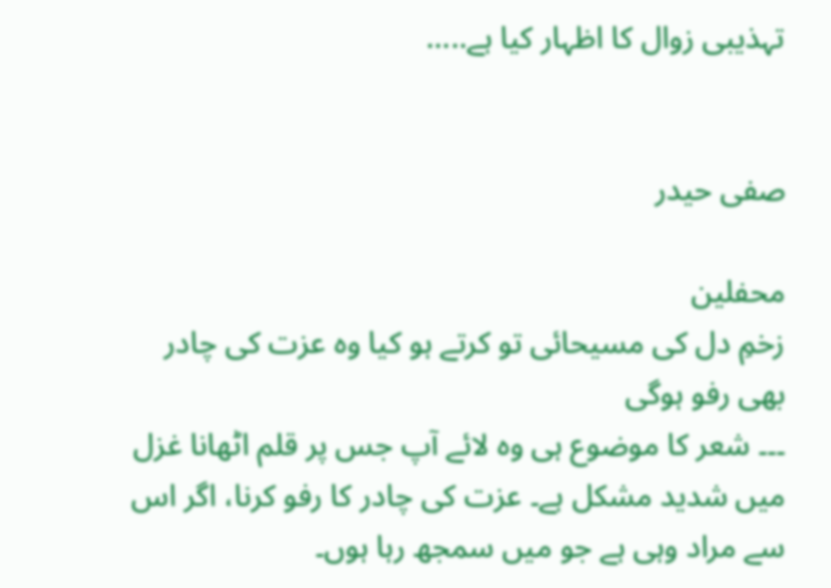تہذیبی زوال کا اظہار کیا ہے.....


صفی حیدر

محفلین
زخمِ دل کی مسیحائی تو کرتے ہو کیا وہ عزت کی چادر بھی رفو ہوگی
۔۔۔ شعر کا موضوع ہی وہ لائے آپ جس پر قلم اٹھانا غزل میں شدید مشکل ہے۔ عزت کی چادر کا رفو کرنا، اگر اس سے مراد وہی ہے جو میں سمجھ رہا ہوں۔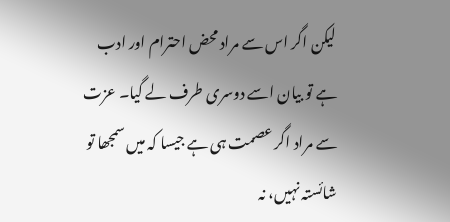لیکن اگر اس سے مراد محض احترام اور ادب ہے تو بیان اسے دوسری طرف لے گیا۔ عزت سے مراد اگر عصمت ہی ہے جیسا کہ میں سمجھا تو شائستہ نہیں، نہ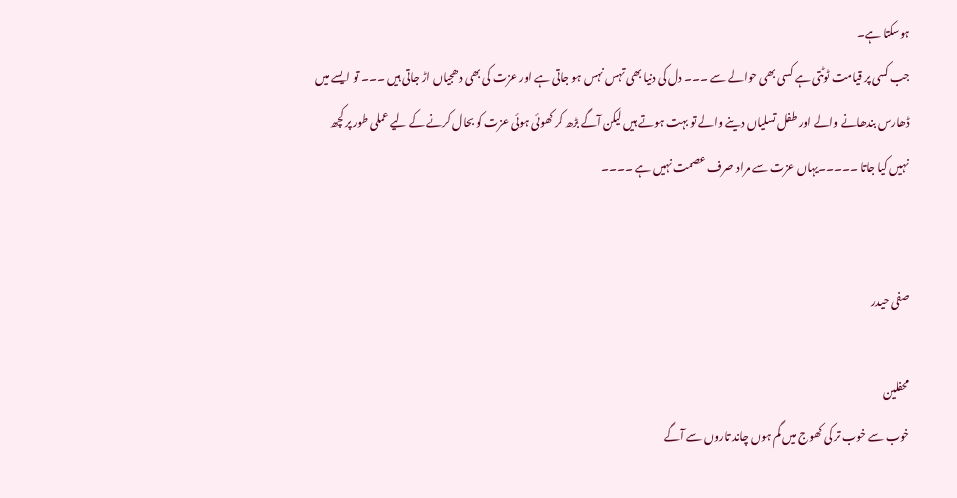ہوسکتا ہے۔
جب کسی پر قیامت ٹوٹتی ہے کسی بھی حوالے سے ۔۔۔ دل کی دنیا بھی تہس نہس ہو جاتی ہے اور عزت کی بھی دھجیاں اڑ جاتی ہیں ۔۔۔ تو ایسے میں ڈھارس بندھانے والے اور طفل تسلیاں دینے والے تو بہت ہوتے ہیں لیکن آگے بڑھ کر کھوئی ہوئی عزت کو بحال کرنے کے لیے عملی طور پر کچھ نہیں کیا جاتا ۔۔۔۔۔یہاں عزت سے مراد صرف عصمت نہیں ہے ۔۔۔۔


صفی حیدر

محفلین
خوب سے خوب تر کی کھوج میں گم ہوں چاند تاروں سے آگے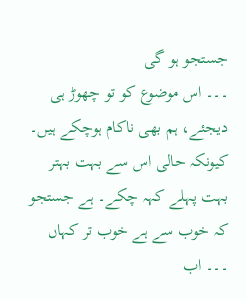جستجو ہو گی
۔۔۔ اس موضوع کو تو چھوڑ ہی دیجئے، ہم بھی ناکام ہوچکے ہیں۔ کیونکہ حالی اس سے بہت بہتر بہت پہلے کہہ چکے۔ ہے جستجو کہ خوب سے ہے خوب تر کہاں ۔۔۔ اب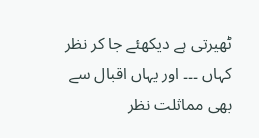ٹھیرتی ہے دیکھئے جا کر نظر کہاں ۔۔۔ اور یہاں اقبال سے بھی مماثلت نظر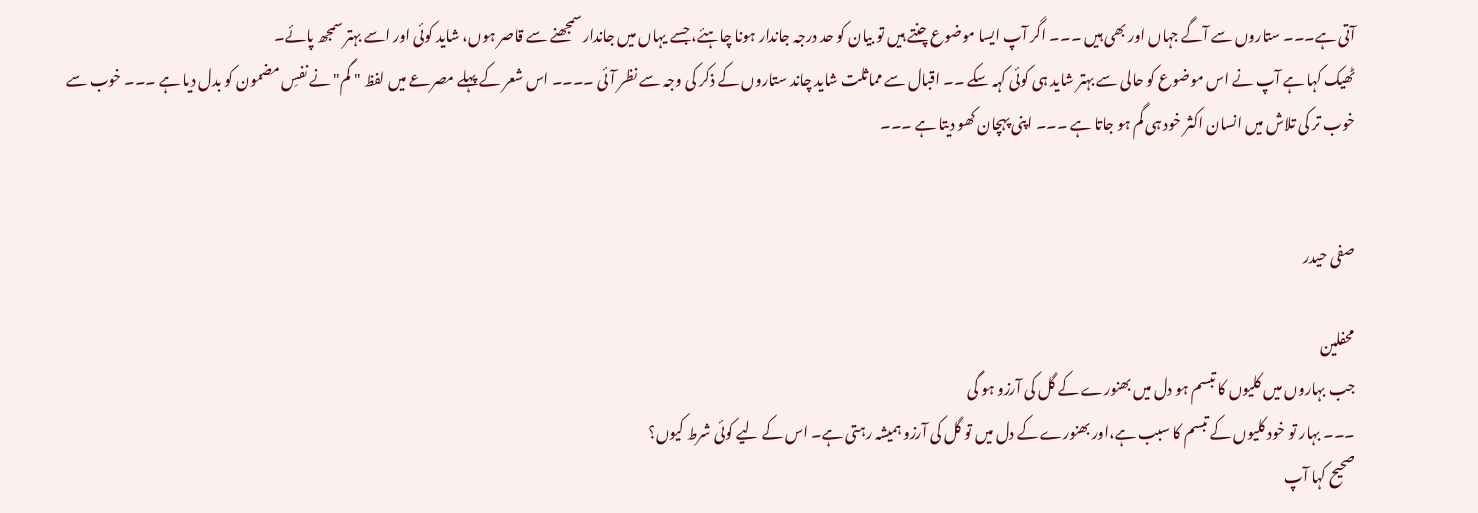آتی ہے۔۔۔ ستاروں سے آگے جہاں اور بھی ہیں ۔۔۔ اگر آپ ایسا موضوع چنتے ہیں تو بیان کو حد درجہ جاندار ہونا چاہئے، جسے یہاں میں جاندار سمجھنے سے قاصر ہوں، شاید کوئی اور اسے بہتر سمجھ پائے۔
ٹھیک کہا ہے آپ نے اس موضوع کو حالی سے بہتر شاید ہی کوئی کہہ سکے ۔۔ اقبال سے مماثلت شاید چاند ستاروں کے ذکر کی وجہ سے نظر آئی ۔۔۔۔ اس شعر کے پہلے مصرعے میں لفظ " گم" نے نفسِ مضمون کو بدل دیا ہے ۔۔۔ خوب سے خوب تر کی تلاش میں انسان اکثر خود ہی گم ہو جاتا ہے ۔۔۔ اپنی پہچان کھو دیتا ہے ۔۔۔


صفی حیدر

محفلین
جب بہاروں میں کلیوں کا تبسم ہو دل میں بھنورے کے گل کی آرزو ہو گی
۔۔۔ بہار تو خود کلیوں کے تبسم کا سبب ہے،اور بھنورے کے دل میں تو گل کی آرزو ہمیشہ رہتی ہے۔ اس کے لیے کوئی شرط کیوں؟
صحیح کہا آپ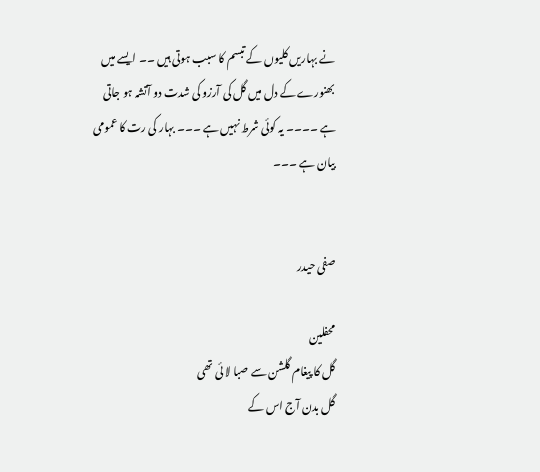نے بہاریں کلیوں کے تبسم کا سبب ہوتی ہیں ۔۔ ایسے میں بھنورے کے دل میں گل کی آرزو کی شدت دو آتشہ ہو جاتی ہے ۔۔۔۔ یہ کوئی شرط نہیں ہے ۔۔۔ بہار کی رت کا عمومی بیان ہے ۔۔۔


صفی حیدر

محفلین
گل کا پیغام گلشن سے صبا لا ئی تھی
گل بدن آج اس کے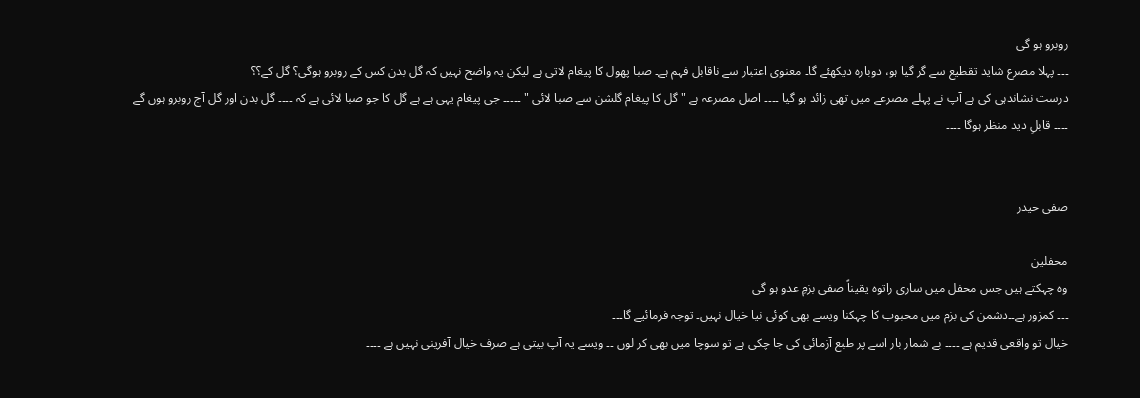روبرو ہو گی
۔۔۔ پہلا مصرع شاید تقطیع سے گر گیا ہو، دوبارہ دیکھئے گا۔ معنوی اعتبار سے ناقابل فہم ہے۔ صبا پھول کا پیغام لاتی ہے لیکن یہ واضح نہیں کہ گل بدن کس کے روبرو ہوگی؟ گل کے؟؟
درست نشاندہی کی ہے آپ نے پہلے مصرعے میں تھی زائد ہو گیا ۔۔۔۔ اصل مصرعہ ہے " گل کا پیغام گلشن سے صبا لائی " ۔۔۔۔۔ جی پیغام یہی ہے ہے گل کا جو صبا لائی ہے کہ ۔۔۔۔ گل بدن اور گل آج روبرو ہوں گے ۔۔۔۔ قابلِ دید منظر ہوگا ۔۔۔۔


صفی حیدر

محفلین
وہ چہکتے ہیں جس محفل میں ساری راتوہ یقیناً صفی بزمِ عدو ہو گی
۔۔۔ کمزور ہے۔۔دشمن کی بزم میں محبوب کا چہکنا ویسے بھی کوئی نیا خیال نہیں۔ توجہ فرمائیے گا۔۔۔
خیال تو واقعی قدیم ہے ۔۔۔۔ بے شمار بار اسے پر طبع آزمائی کی جا چکی ہے تو سوچا میں بھی کر لوں ۔۔ ویسے یہ آپ بیتی ہے صرف خیال آفرینی نہیں ہے ۔۔۔۔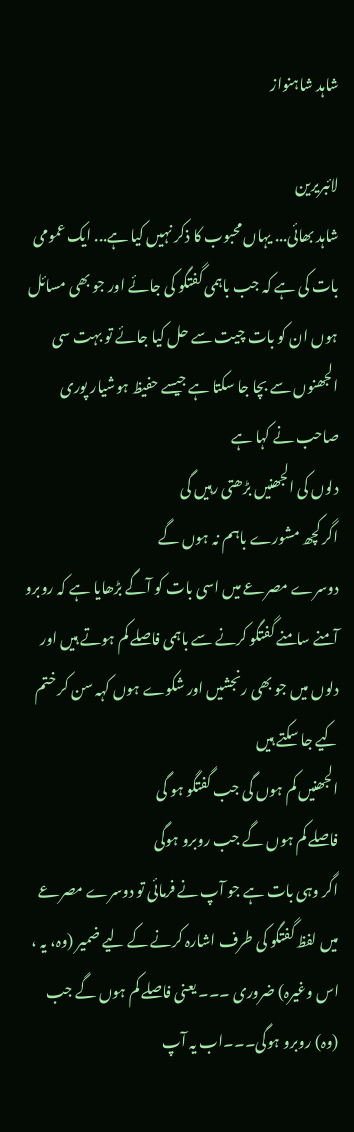شاہد شاہنواز

لائبریرین
شاہد بھائی... یہاں محبوب کا ذکر نہیں کیا ہے... ایک عمومی بات کی ہے کہ جب باہمی گفتگو کی جائے اور جو بھی مسائل ہوں ان کو بات چیت سے حل کیا جائے تو بہت سی الجھنوں سے بچا جا سکتا ہے جیسے حفیظ ہوشیار پوری صاحب نے کہا ہے
دلوں کی الجھنیں بڑھتی رہیں گی
اگر کچھ مشورے باہم نہ ہوں گے
دوسرے مصرعے میں اسی بات کو آگے بڑھایا ہے کہ روبرو آمنے سامنے گفتگو کرنے سے باہمی فاصلے کم ہوتے ہیں اور دلوں میں جو بھی رنجشیں اور شکوے ہوں کہہ سن کر ختم کیے جا سکتے ہیں
الجھنیں کم ہوں گی جب گفتگو ہو گی
فاصلے کم ہوں گے جب روبرو ہوگی
اگر وہی بات ہے جو آپ نے فرمائی تو دوسرے مصرعے میں لفظ گفتگو کی طرف اشارہ کرنے کے لیے ضمیر (وہ، یہ ، اس وغیرہ) ضروری ۔۔۔ یعنی فاصلے کم ہوں گے جب (وہ) روبرو ہوگی۔۔۔اب یہ آپ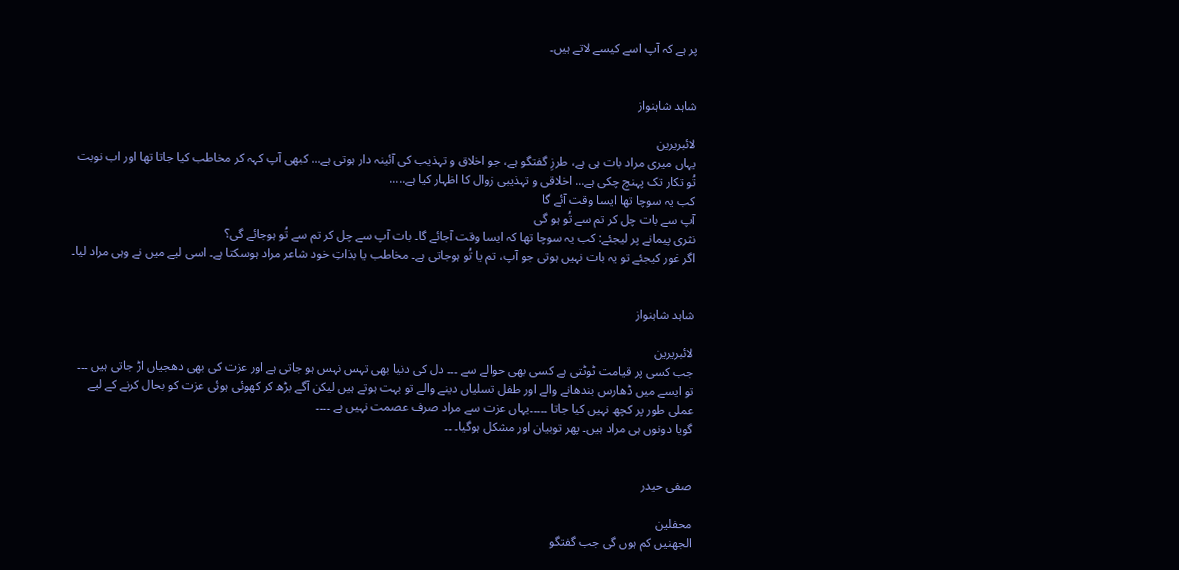پر ہے کہ آپ اسے کیسے لاتے ہیں۔


شاہد شاہنواز

لائبریرین
یہاں میری مراد بات ہی ہے، طرزِ گفتگو ہے، جو اخلاق و تہذیب کی آئینہ دار ہوتی ہے... کبھی آپ کہہ کر مخاطب کیا جاتا تھا اور اب نوبت تُو تکار تک پہنچ چکی ہے... اخلاقی و تہذیبی زوال کا اظہار کیا ہے.....
کب یہ سوچا تھا ایسا وقت آئے گا
آپ سے بات چل کر تم سے تُو ہو گی
نثری پیمانے پر لیجئے: کب یہ سوچا تھا کہ ایسا وقت آجائے گا۔ بات آپ سے چل کر تم سے تُو ہوجائے گی؟
اگر غور کیجئے تو یہ بات نہیں ہوتی جو آپ، تم یا تُو ہوجاتی ہے۔ مخاطب یا بذاتِ خود شاعر مراد ہوسکتا ہے۔ اسی لیے میں نے وہی مراد لیا۔


شاہد شاہنواز

لائبریرین
جب کسی پر قیامت ٹوٹتی ہے کسی بھی حوالے سے ۔۔۔ دل کی دنیا بھی تہس نہس ہو جاتی ہے اور عزت کی بھی دھجیاں اڑ جاتی ہیں ۔۔۔ تو ایسے میں ڈھارس بندھانے والے اور طفل تسلیاں دینے والے تو بہت ہوتے ہیں لیکن آگے بڑھ کر کھوئی ہوئی عزت کو بحال کرنے کے لیے عملی طور پر کچھ نہیں کیا جاتا ۔۔۔۔۔یہاں عزت سے مراد صرف عصمت نہیں ہے ۔۔۔۔
گویا دونوں ہی مراد ہیں۔ پھر توبیان اور مشکل ہوگیا۔ ۔۔


صفی حیدر

محفلین
الجھنیں کم ہوں گی جب گفتگو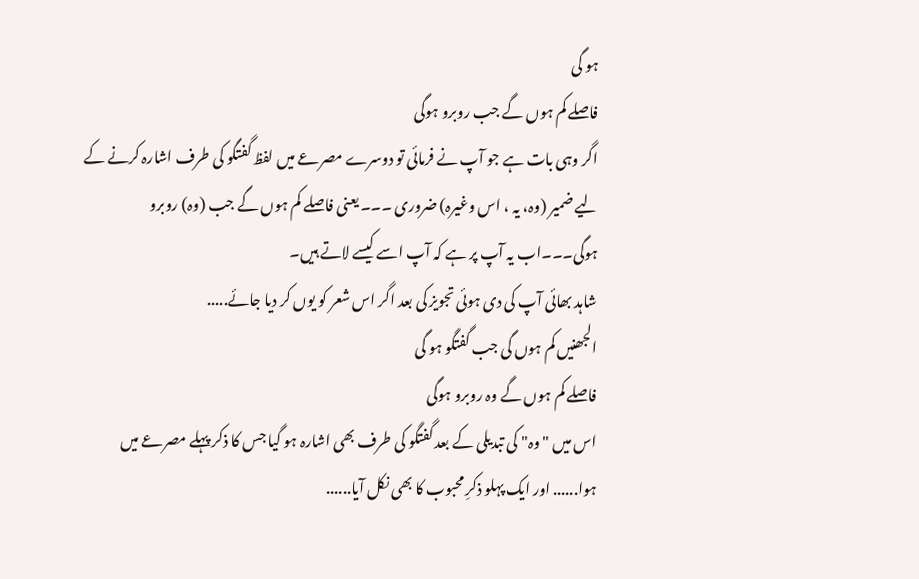ہو گی
فاصلے کم ہوں گے جب روبرو ہوگی
اگر وہی بات ہے جو آپ نے فرمائی تو دوسرے مصرعے میں لفظ گفتگو کی طرف اشارہ کرنے کے لیے ضمیر (وہ، یہ ، اس وغیرہ) ضروری ۔۔۔ یعنی فاصلے کم ہوں گے جب (وہ) روبرو ہوگی۔۔۔اب یہ آپ پر ہے کہ آپ اسے کیسے لاتے ہیں۔
شاہد بھائی آپ کی دی ہوئی تجویز کی بعد اگر اس شعر کو یوں کر دیا جائے.....
الجھنیں کم ہوں گی جب گفتگو ہو گی
فاصلے کم ہوں گے وہ روبرو ہوگی
اس میں "وہ" کی تبدیلی کے بعد گفتگو کی طرف بھی اشارہ ہو گیا جس کا ذکر پہلے مصرعے میں ہوا...... اور ایک پہلو ذکرِ محبوب کا بھی نکل آیا......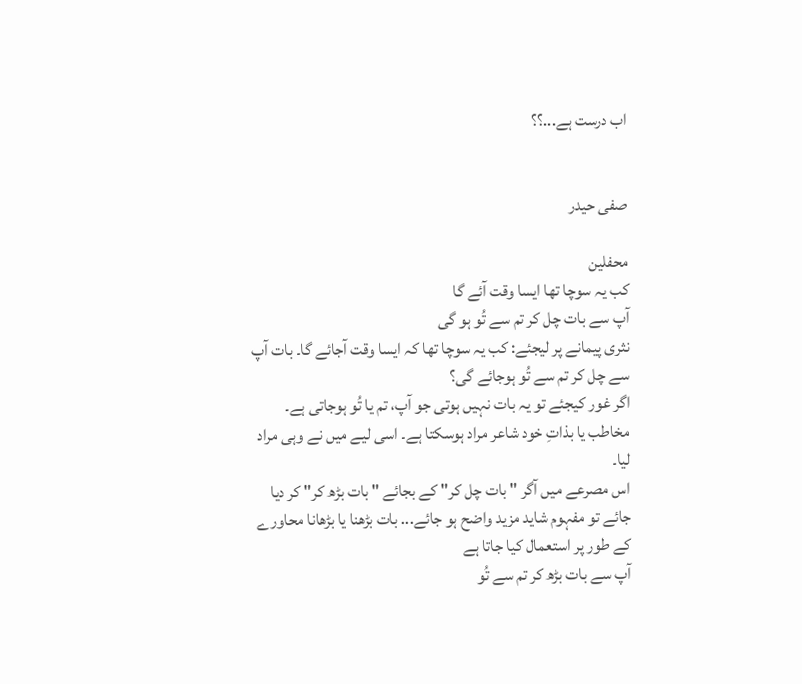اب درست ہے...؟؟


صفی حیدر

محفلین
کب یہ سوچا تھا ایسا وقت آئے گا
آپ سے بات چل کر تم سے تُو ہو گی
نثری پیمانے پر لیجئے: کب یہ سوچا تھا کہ ایسا وقت آجائے گا۔ بات آپ سے چل کر تم سے تُو ہوجائے گی؟
اگر غور کیجئے تو یہ بات نہیں ہوتی جو آپ، تم یا تُو ہوجاتی ہے۔ مخاطب یا بذاتِ خود شاعر مراد ہوسکتا ہے۔ اسی لیے میں نے وہی مراد لیا۔
اس مصرعے میں آگر " بات چل کر" کے بجائے " بات بڑھ کر" کر دیا جائے تو مفہوم شاید مزید واضح ہو جائے... بات بڑھنا یا بڑھانا محاورے کے طور پر استعمال کیا جاتا ہے
آپ سے بات بڑھ کر تم سے تُو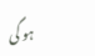ہو گی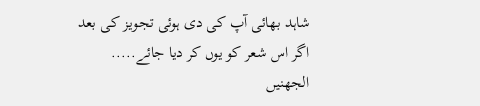شاہد بھائی آپ کی دی ہوئی تجویز کی بعد اگر اس شعر کو یوں کر دیا جائے.....
الجھنیں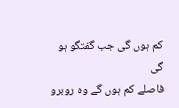کم ہوں گی جب گفتگو ہو گی
فاصلے کم ہوں گے وہ روبرو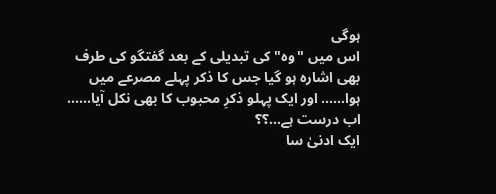ہوگی
اس میں "وہ" کی تبدیلی کے بعد گفتگو کی طرف بھی اشارہ ہو گیا جس کا ذکر پہلے مصرعے میں ہوا...... اور ایک پہلو ذکرِ محبوب کا بھی نکل آیا...... اب درست ہے...؟؟
ایک ادنیٰ سا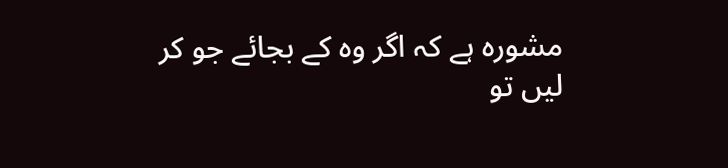مشورہ ہے کہ اگر وہ کے بجائے جو کر لیں تو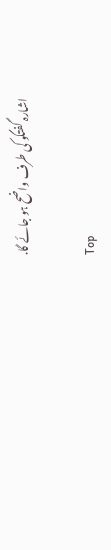اشارہ گفتگو کی طرف واضح ہو جائے گا.

Top